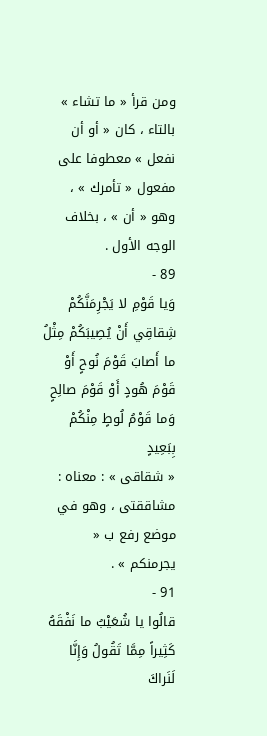ومن قرأ « ما تشاء » بالتاء ، كان « أو أن نفعل » معطوفا على مفعول « تأمرك » ، وهو « أن » ، بخلاف الوجه الأول .
89 -
وَيا قَوْمِ لا يَجْرِمَنَّكُمْ شِقاقِي أَنْ يُصِيبَكُمْ مِثْلُ ما أَصابَ قَوْمَ نُوحٍ أَوْ قَوْمَ هُودٍ أَوْ قَوْمَ صالِحٍ وَما قَوْمُ لُوطٍ مِنْكُمْ بِبَعِيدٍ
« شقاقى » : معناه : مشاققتى ، وهو في موضع رفع ب « يجرمنكم » .
91 -
قالُوا يا شُعَيْبُ ما نَفْقَهُ كَثِيراً مِمَّا تَقُولُ وَإِنَّا لَنَراكَ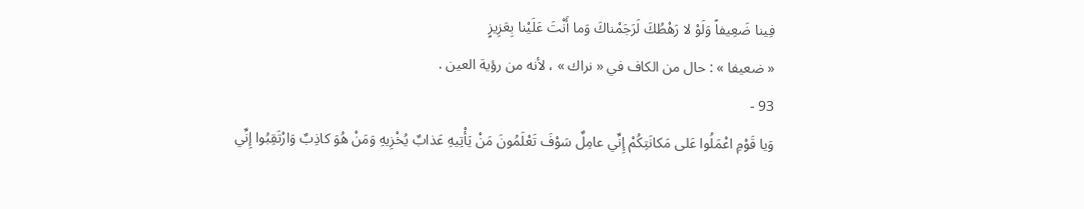فِينا ضَعِيفاً وَلَوْ لا رَهْطُكَ لَرَجَمْناكَ وَما أَنْتَ عَلَيْنا بِعَزِيزٍ
« ضعيفا » : حال من الكاف في « نراك » ، لأنه من رؤية العين .
93 -
وَيا قَوْمِ اعْمَلُوا عَلى مَكانَتِكُمْ إِنِّي عامِلٌ سَوْفَ تَعْلَمُونَ مَنْ يَأْتِيهِ عَذابٌ يُخْزِيهِ وَمَنْ هُوَ كاذِبٌ وَارْتَقِبُوا إِنِّي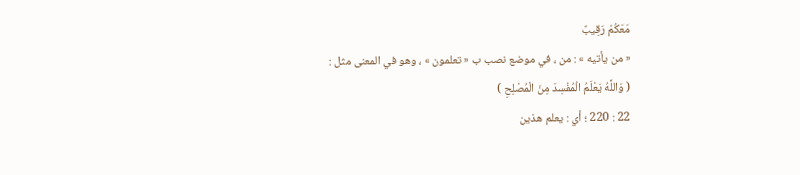مَعَكُمْ رَقِيبٌ
« من يأتيه » : من ، في موضع نصب ب « تعلمون » ، وهو في المعنى مثل :
( وَاللَّهُ يَعْلَمُ الْمُفْسِدَ مِنَ الْمُصْلِحِ )
22 : 220 ؛ أي : يعلم هذين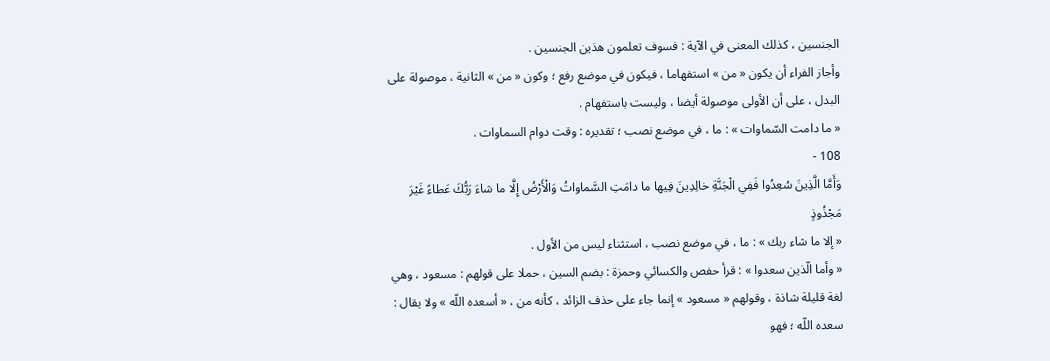الجنسين ، كذلك المعنى في الآية : فسوف تعلمون هذين الجنسين .
وأجاز الفراء أن يكون « من » استفهاما ، فيكون في موضع رفع ؛ وكون « من » الثانية ، موصولة على البدل ، على أن الأولى موصولة أيضا ، وليست باستفهام .
« ما دامت السّماوات » : ما ، في موضع نصب ؛ تقديره : وقت دوام السماوات .
108 -
وَأَمَّا الَّذِينَ سُعِدُوا فَفِي الْجَنَّةِ خالِدِينَ فِيها ما دامَتِ السَّماواتُ وَالْأَرْضُ إِلَّا ما شاءَ رَبُّكَ عَطاءً غَيْرَ مَجْذُوذٍ
« إلا ما شاء ربك » : ما ، في موضع نصب ، استثناء ليس من الأول .
« وأما الّذين سعدوا » : قرأ حفص والكسائي وحمزة : بضم السين ، حملا على قولهم : مسعود ، وهي لغة قليلة شاذة ، وقولهم « مسعود » إنما جاء على حذف الزائد ، كأنه من ، « أسعده اللّه » ولا يقال : سعده اللّه ؛ فهو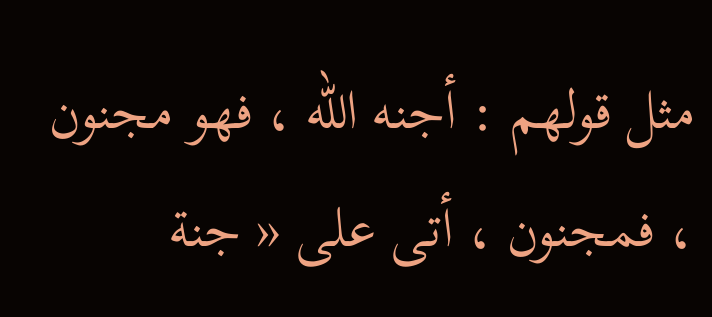مثل قولهم : أجنه اللّه ، فهو مجنون ، فمجنون ، أتى على « جنة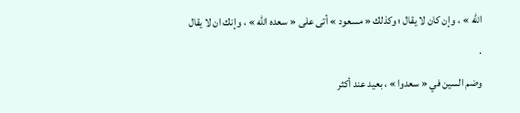اللّه » ، وإن كان لا يقال ؛ وكذلك « مسعود » أتى على « سعده اللّه » ، وإنك ان لا يقال .
وضم السين في « سعدوا » ، بعيد عند أكثر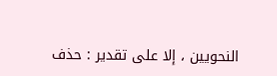النحويين ، إلا على تقدير : حذف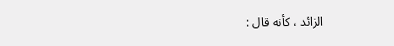الزائد ، كأنه قال :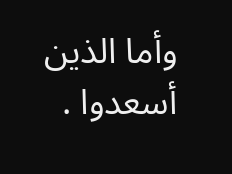وأما الذين أسعدوا .